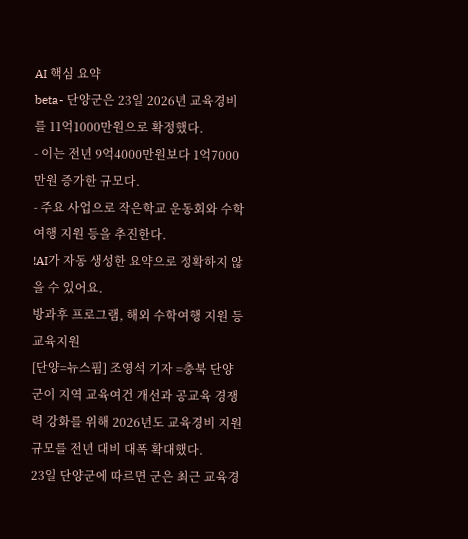AI 핵심 요약
beta- 단양군은 23일 2026년 교육경비를 11억1000만원으로 확정했다.
- 이는 전년 9억4000만원보다 1억7000만원 증가한 규모다.
- 주요 사업으로 작은학교 운동회와 수학여행 지원 등을 추진한다.
!AI가 자동 생성한 요약으로 정확하지 않을 수 있어요.
방과후 프로그램, 해외 수학여행 지원 등 교육지원
[단양=뉴스핌] 조영석 기자 =충북 단양군이 지역 교육여건 개선과 공교육 경쟁력 강화를 위해 2026년도 교육경비 지원 규모를 전년 대비 대폭 확대했다.
23일 단양군에 따르면 군은 최근 교육경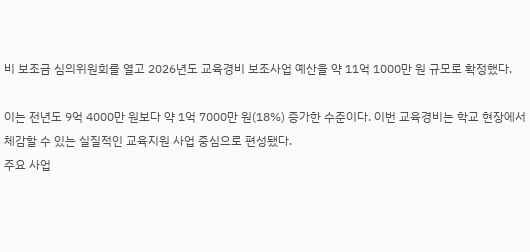비 보조금 심의위원회를 열고 2026년도 교육경비 보조사업 예산을 약 11억 1000만 원 규모로 확정했다.

이는 전년도 9억 4000만 원보다 약 1억 7000만 원(18%) 증가한 수준이다. 이번 교육경비는 학교 현장에서 체감할 수 있는 실질적인 교육지원 사업 중심으로 편성됐다.
주요 사업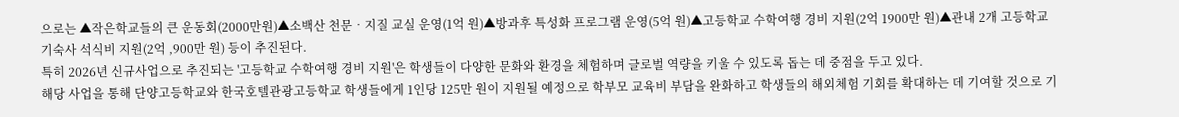으로는 ▲작은학교들의 큰 운동회(2000만원)▲소백산 천문‧지질 교실 운영(1억 원)▲방과후 특성화 프로그램 운영(5억 원)▲고등학교 수학여행 경비 지원(2억 1900만 원)▲관내 2개 고등학교 기숙사 석식비 지원(2억 ,900만 원) 등이 추진된다.
특히 2026년 신규사업으로 추진되는 '고등학교 수학여행 경비 지원'은 학생들이 다양한 문화와 환경을 체험하며 글로벌 역량을 키울 수 있도록 돕는 데 중점을 두고 있다.
해당 사업을 통해 단양고등학교와 한국호텔관광고등학교 학생들에게 1인당 125만 원이 지원될 예정으로 학부모 교육비 부담을 완화하고 학생들의 해외체험 기회를 확대하는 데 기여할 것으로 기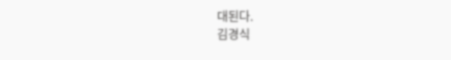대된다.
김경식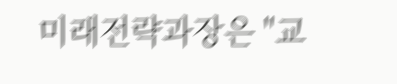미래전략과장은 "교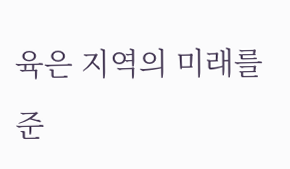육은 지역의 미래를 준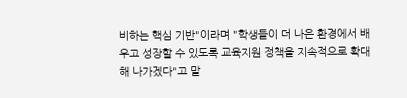비하는 핵심 기반"이라며 "학생들이 더 나은 환경에서 배우고 성장할 수 있도록 교육지원 정책을 지속적으로 확대해 나가겠다"고 말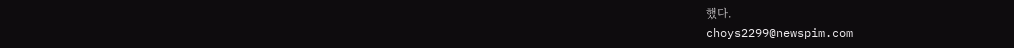했다.
choys2299@newspim.com